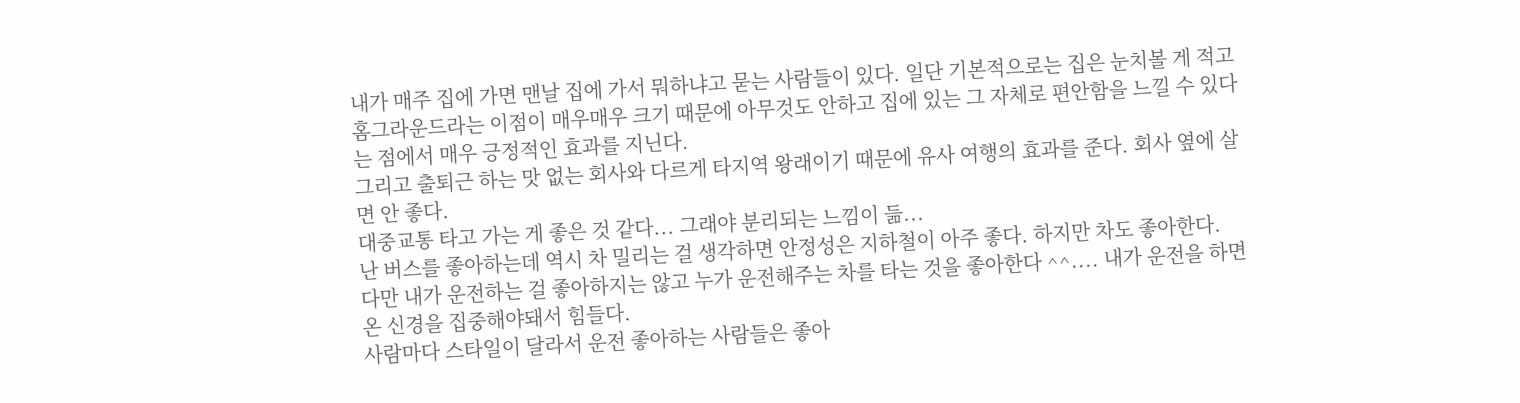내가 매주 집에 가면 맨날 집에 가서 뭐하냐고 묻는 사람들이 있다. 일단 기본적으로는 집은 눈치볼 게 적고 홈그라운드라는 이점이 매우매우 크기 때문에 아무것도 안하고 집에 있는 그 자체로 편안함을 느낄 수 있다는 점에서 매우 긍정적인 효과를 지닌다.
그리고 출퇴근 하는 맛 없는 회사와 다르게 타지역 왕래이기 때문에 유사 여행의 효과를 준다. 회사 옆에 살면 안 좋다.
대중교통 타고 가는 게 좋은 것 같다... 그래야 분리되는 느낌이 듦...
난 버스를 좋아하는데 역시 차 밀리는 걸 생각하면 안정성은 지하철이 아주 좋다. 하지만 차도 좋아한다.
다만 내가 운전하는 걸 좋아하지는 않고 누가 운전해주는 차를 타는 것을 좋아한다 ^^.... 내가 운전을 하면 온 신경을 집중해야돼서 힘들다.
사람마다 스타일이 달라서 운전 좋아하는 사람들은 좋아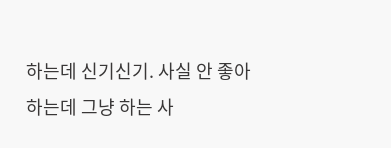하는데 신기신기. 사실 안 좋아하는데 그냥 하는 사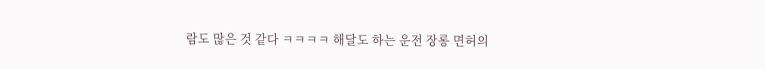람도 많은 것 같다 ㅋㅋㅋㅋ 해달도 하는 운전 장롱 면허의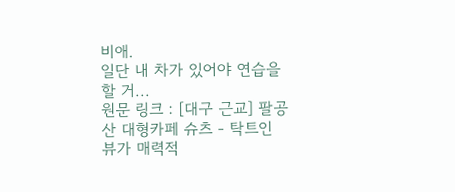비애.
일단 내 차가 있어야 연습을 할 거...
원문 링크 : [대구 근교] 팔공산 대형카페 슈츠 - 탁트인 뷰가 매력적